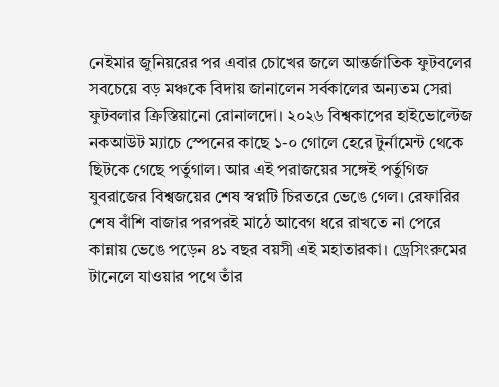নেইমার জুনিয়রের পর এবার চোখের জলে আন্তর্জাতিক ফুটবলের সবচেয়ে বড় মঞ্চকে বিদায় জানালেন সর্বকালের অন্যতম সেরা ফুটবলার ক্রিস্তিয়ানো রোনালদো। ২০২৬ বিশ্বকাপের হাইভোল্টেজ নকআউট ম্যাচে স্পেনের কাছে ১-০ গোলে হেরে টুর্নামেন্ট থেকে ছিটকে গেছে পর্তুগাল। আর এই পরাজয়ের সঙ্গেই পর্তুগিজ যুবরাজের বিশ্বজয়ের শেষ স্বপ্নটি চিরতরে ভেঙে গেল। রেফারির শেষ বাঁশি বাজার পরপরই মাঠে আবেগ ধরে রাখতে না পেরে কান্নায় ভেঙে পড়েন ৪১ বছর বয়সী এই মহাতারকা। ড্রেসিংরুমের টানেলে যাওয়ার পথে তাঁর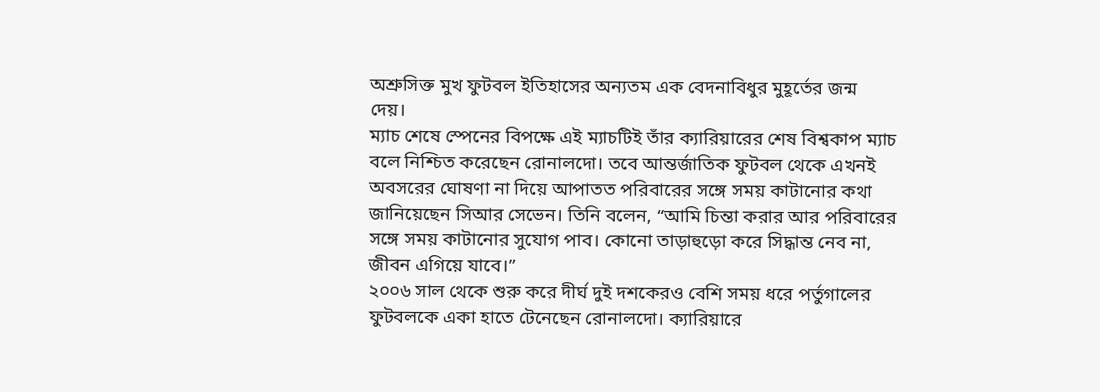অশ্রুসিক্ত মুখ ফুটবল ইতিহাসের অন্যতম এক বেদনাবিধুর মুহূর্তের জন্ম দেয়।
ম্যাচ শেষে স্পেনের বিপক্ষে এই ম্যাচটিই তাঁর ক্যারিয়ারের শেষ বিশ্বকাপ ম্যাচ বলে নিশ্চিত করেছেন রোনালদো। তবে আন্তর্জাতিক ফুটবল থেকে এখনই অবসরের ঘোষণা না দিয়ে আপাতত পরিবারের সঙ্গে সময় কাটানোর কথা জানিয়েছেন সিআর সেভেন। তিনি বলেন, “আমি চিন্তা করার আর পরিবারের সঙ্গে সময় কাটানোর সুযোগ পাব। কোনো তাড়াহুড়ো করে সিদ্ধান্ত নেব না, জীবন এগিয়ে যাবে।”
২০০৬ সাল থেকে শুরু করে দীর্ঘ দুই দশকেরও বেশি সময় ধরে পর্তুগালের ফুটবলকে একা হাতে টেনেছেন রোনালদো। ক্যারিয়ারে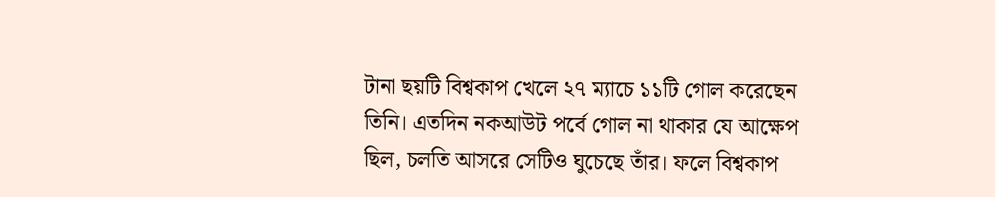টানা ছয়টি বিশ্বকাপ খেলে ২৭ ম্যাচে ১১টি গোল করেছেন তিনি। এতদিন নকআউট পর্বে গোল না থাকার যে আক্ষেপ ছিল, চলতি আসরে সেটিও ঘুচেছে তাঁর। ফলে বিশ্বকাপ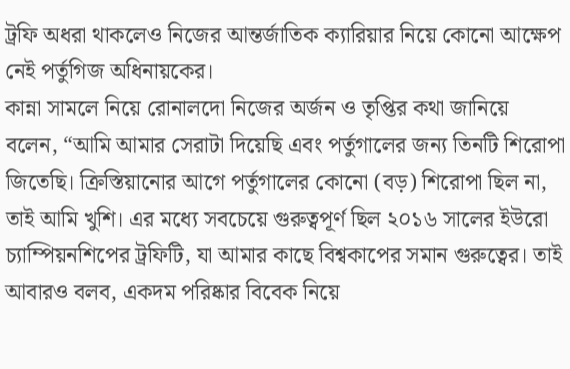ট্রফি অধরা থাকলেও নিজের আন্তর্জাতিক ক্যারিয়ার নিয়ে কোনো আক্ষেপ নেই পর্তুগিজ অধিনায়কের।
কান্না সামলে নিয়ে রোনালদো নিজের অর্জন ও তৃপ্তির কথা জানিয়ে বলেন, “আমি আমার সেরাটা দিয়েছি এবং পর্তুগালের জন্য তিনটি শিরোপা জিতেছি। ক্রিস্তিয়ানোর আগে পর্তুগালের কোনো (বড়) শিরোপা ছিল না, তাই আমি খুশি। এর মধ্যে সবচেয়ে গুরুত্বপূর্ণ ছিল ২০১৬ সালের ইউরো চ্যাম্পিয়নশিপের ট্রফিটি, যা আমার কাছে বিশ্বকাপের সমান গুরুত্বের। তাই আবারও বলব, একদম পরিষ্কার বিবেক নিয়ে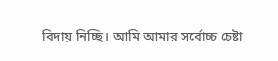বিদায় নিচ্ছি। আমি আমার সর্বোচ্চ চেষ্টা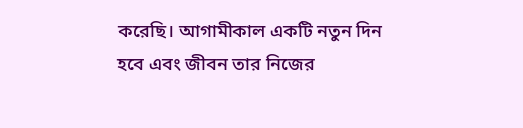করেছি। আগামীকাল একটি নতুন দিন হবে এবং জীবন তার নিজের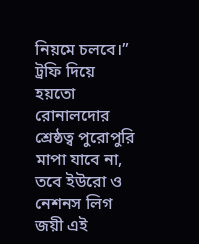নিয়মে চলবে।”
ট্রফি দিয়ে হয়তো রোনালদোর শ্রেষ্ঠত্ব পুরোপুরি মাপা যাবে না, তবে ইউরো ও নেশনস লিগ জয়ী এই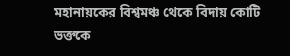মহানায়কের বিশ্বমঞ্চ থেকে বিদায় কোটি ভক্তকে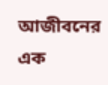আজীবনের এক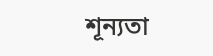শূন্যতা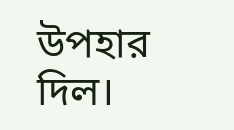উপহার দিল।